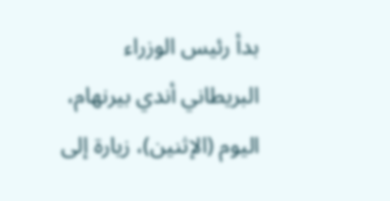بدأ رئيس الوزراء البريطاني أندي بيرنهام، اليوم (الإثنين)، زيارة إلى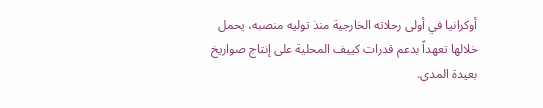أوكرانيا في أولى رحلاته الخارجية منذ توليه منصبه، يحمل خلالها تعهداً بدعم قدرات كييف المحلية على إنتاج صواريخ بعيدة المدى.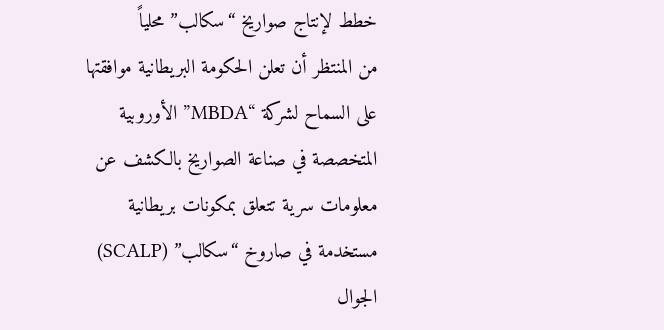خطط لإنتاج صواريخ “سكالب” محلياً
من المنتظر أن تعلن الحكومة البريطانية موافقتها على السماح لشركة “MBDA” الأوروبية المتخصصة في صناعة الصواريخ بالكشف عن معلومات سرية تتعلق بمكونات بريطانية مستخدمة في صاروخ “سكالب” (SCALP) الجوال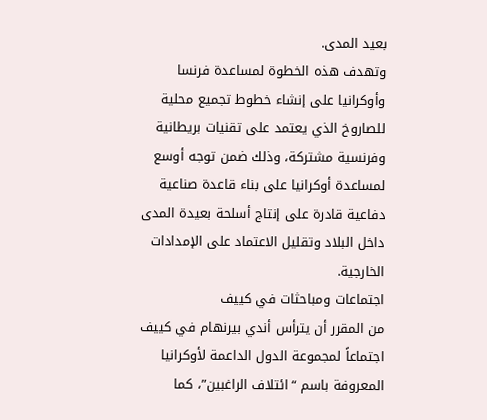بعيد المدى.
وتهدف هذه الخطوة لمساعدة فرنسا وأوكرانيا على إنشاء خطوط تجميع محلية للصاروخ الذي يعتمد على تقنيات بريطانية وفرنسية مشتركة، وذلك ضمن توجه أوسع لمساعدة أوكرانيا على بناء قاعدة صناعية دفاعية قادرة على إنتاج أسلحة بعيدة المدى داخل البلاد وتقليل الاعتماد على الإمدادات الخارجية.
اجتماعات ومباحثات في كييف
من المقرر أن يترأس أندي بيرنهام في كييف اجتماعاً لمجموعة الدول الداعمة لأوكرانيا المعروفة باسم “ائتلاف الراغبين”، كما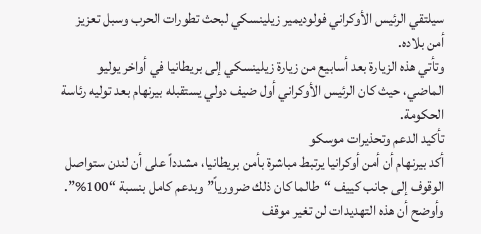سيلتقي الرئيس الأوكراني فولوديمير زيلينسكي لبحث تطورات الحرب وسبل تعزيز أمن بلاده.
وتأتي هذه الزيارة بعد أسابيع من زيارة زيلينسكي إلى بريطانيا في أواخر يوليو الماضي، حيث كان الرئيس الأوكراني أول ضيف دولي يستقبله بيرنهام بعد توليه رئاسة الحكومة.
تأكيد الدعم وتحذيرات موسكو
أكد بيرنهام أن أمن أوكرانيا يرتبط مباشرة بأمن بريطانيا، مشدداً على أن لندن ستواصل الوقوف إلى جانب كييف “طالما كان ذلك ضرورياً” وبدعم كامل بنسبة “100%”. وأوضح أن هذه التهديدات لن تغير موقف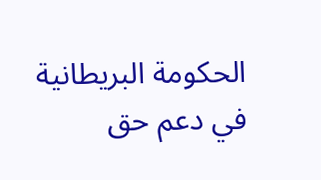الحكومة البريطانية في دعم حق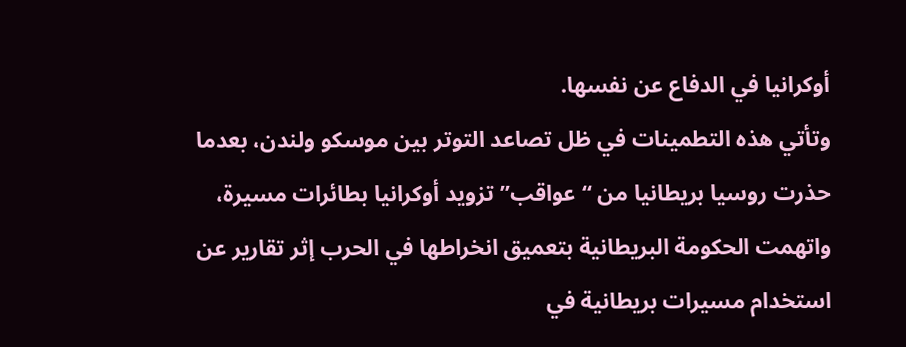أوكرانيا في الدفاع عن نفسها.
وتأتي هذه التطمينات في ظل تصاعد التوتر بين موسكو ولندن، بعدما حذرت روسيا بريطانيا من “عواقب” تزويد أوكرانيا بطائرات مسيرة، واتهمت الحكومة البريطانية بتعميق انخراطها في الحرب إثر تقارير عن استخدام مسيرات بريطانية في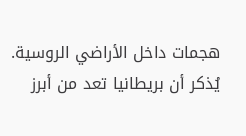هجمات داخل الأراضي الروسية.
يُذكر أن بريطانيا تعد من أبرز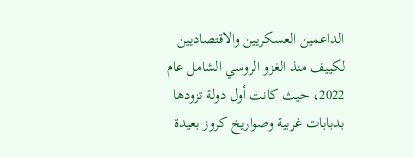الداعمين العسكريين والاقتصاديين لكييف منذ الغزو الروسي الشامل عام 2022، حيث كانت أول دولة تزودها بدبابات غربية وصواريخ كروز بعيدة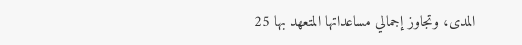المدى، وتجاوز إجمالي مساعداتها المتعهد بها 25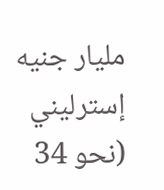مليار جنيه إسترليني (نحو 34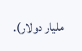مليار دولار).